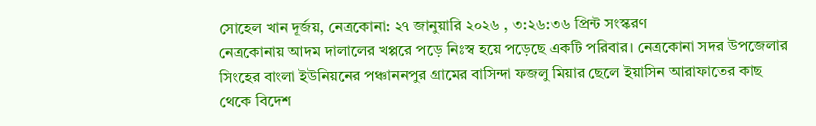সোহেল খান দূর্জয়, নেত্রকোনা: ২৭ জানুয়ারি ২০২৬ , ৩:২৬:৩৬ প্রিন্ট সংস্করণ
নেত্রকোনায় আদম দালালের খপ্পরে পড়ে নিঃস্ব হয়ে পড়েছে একটি পরিবার। নেত্রকোনা সদর উপজেলার সিংহের বাংলা ইউনিয়নের পঞ্চাননপুর গ্রামের বাসিন্দা ফজলু মিয়ার ছেলে ইয়াসিন আরাফাতের কাছ থেকে বিদেশ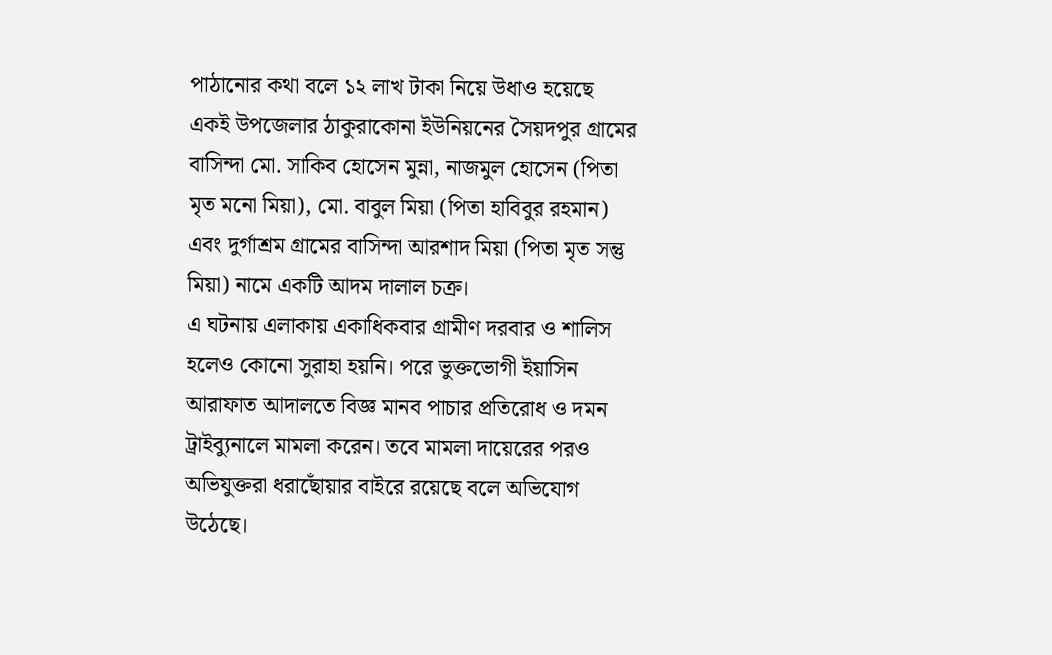পাঠানোর কথা বলে ১২ লাখ টাকা নিয়ে উধাও হয়েছে একই উপজেলার ঠাকুরাকোনা ইউনিয়নের সৈয়দপুর গ্রামের বাসিন্দা মো. সাকিব হোসেন মুন্না, নাজমুল হোসেন (পিতা মৃত মনো মিয়া), মো. বাবুল মিয়া (পিতা হাবিবুর রহমান) এবং দুর্গাশ্রম গ্রামের বাসিন্দা আরশাদ মিয়া (পিতা মৃত সন্তু মিয়া) নামে একটি আদম দালাল চক্র।
এ ঘটনায় এলাকায় একাধিকবার গ্রামীণ দরবার ও শালিস হলেও কোনো সুরাহা হয়নি। পরে ভুক্তভোগী ইয়াসিন আরাফাত আদালতে বিজ্ঞ মানব পাচার প্রতিরোধ ও দমন ট্রাইব্যুনালে মামলা করেন। তবে মামলা দায়েরের পরও অভিযুক্তরা ধরাছোঁয়ার বাইরে রয়েছে বলে অভিযোগ উঠেছে।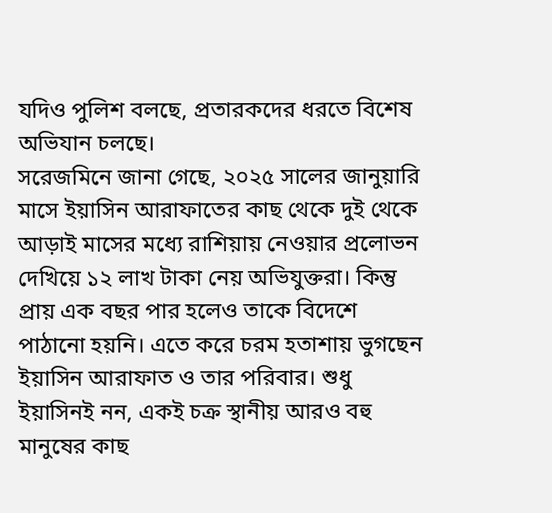যদিও পুলিশ বলছে, প্রতারকদের ধরতে বিশেষ অভিযান চলছে।
সরেজমিনে জানা গেছে, ২০২৫ সালের জানুয়ারি মাসে ইয়াসিন আরাফাতের কাছ থেকে দুই থেকে আড়াই মাসের মধ্যে রাশিয়ায় নেওয়ার প্রলোভন দেখিয়ে ১২ লাখ টাকা নেয় অভিযুক্তরা। কিন্তু প্রায় এক বছর পার হলেও তাকে বিদেশে পাঠানো হয়নি। এতে করে চরম হতাশায় ভুগছেন ইয়াসিন আরাফাত ও তার পরিবার। শুধু ইয়াসিনই নন, একই চক্র স্থানীয় আরও বহু মানুষের কাছ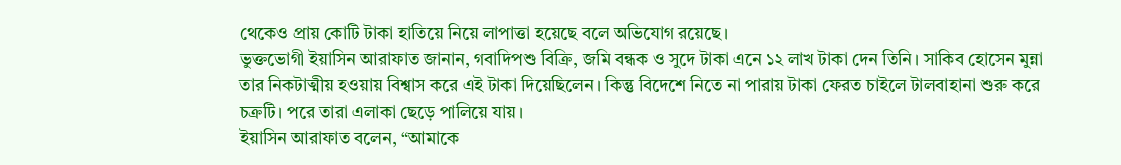থেকেও প্রায় কোটি টাকা হাতিয়ে নিয়ে লাপাত্তা হয়েছে বলে অভিযোগ রয়েছে।
ভুক্তভোগী ইয়াসিন আরাফাত জানান, গবাদিপশু বিক্রি, জমি বন্ধক ও সুদে টাকা এনে ১২ লাখ টাকা দেন তিনি। সাকিব হোসেন মুন্না তার নিকটাত্মীয় হওয়ায় বিশ্বাস করে এই টাকা দিয়েছিলেন। কিন্তু বিদেশে নিতে না পারায় টাকা ফেরত চাইলে টালবাহানা শুরু করে চক্রটি। পরে তারা এলাকা ছেড়ে পালিয়ে যায়।
ইয়াসিন আরাফাত বলেন, “আমাকে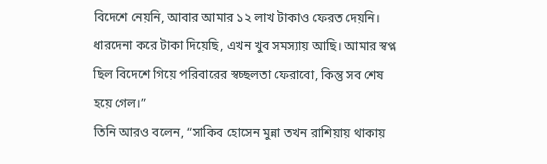বিদেশে নেয়নি, আবার আমার ১২ লাখ টাকাও ফেরত দেয়নি। ধারদেনা করে টাকা দিয়েছি, এখন খুব সমস্যায় আছি। আমার স্বপ্ন ছিল বিদেশে গিয়ে পরিবারের স্বচ্ছলতা ফেরাবো, কিন্তু সব শেষ হয়ে গেল।”
তিনি আরও বলেন, “সাকিব হোসেন মুন্না তখন রাশিয়ায় থাকায়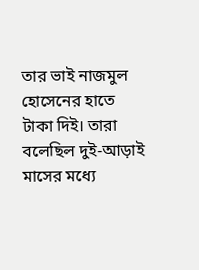তার ভাই নাজমুল হোসেনের হাতে টাকা দিই। তারা বলেছিল দুই-আড়াই মাসের মধ্যে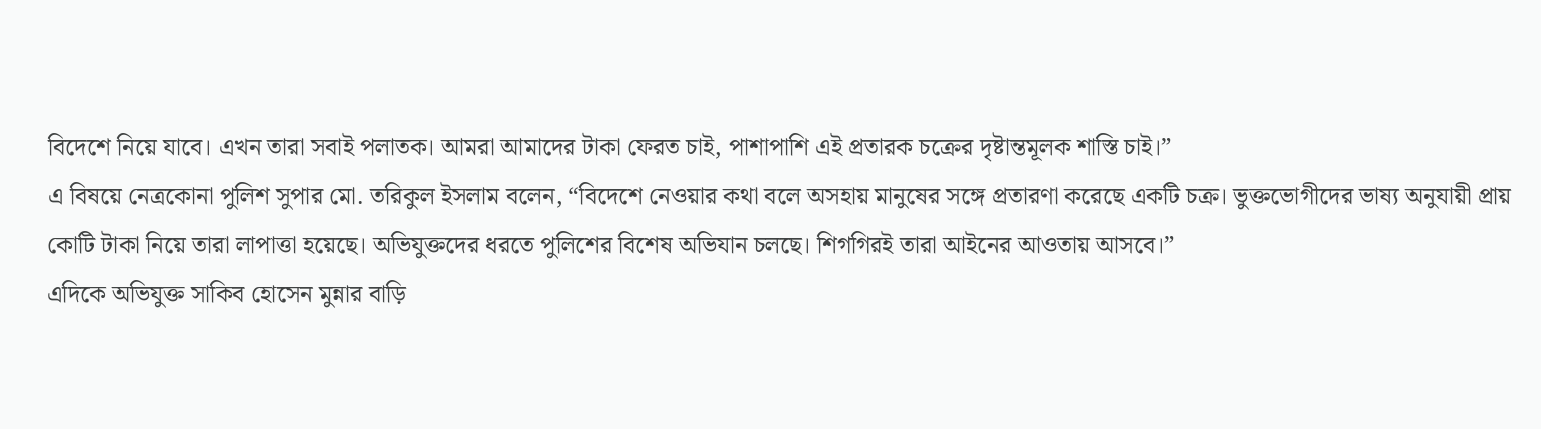বিদেশে নিয়ে যাবে। এখন তারা সবাই পলাতক। আমরা আমাদের টাকা ফেরত চাই, পাশাপাশি এই প্রতারক চক্রের দৃষ্টান্তমূলক শাস্তি চাই।”
এ বিষয়ে নেত্রকোনা পুলিশ সুপার মো. তরিকুল ইসলাম বলেন, “বিদেশে নেওয়ার কথা বলে অসহায় মানুষের সঙ্গে প্রতারণা করেছে একটি চক্র। ভুক্তভোগীদের ভাষ্য অনুযায়ী প্রায় কোটি টাকা নিয়ে তারা লাপাত্তা হয়েছে। অভিযুক্তদের ধরতে পুলিশের বিশেষ অভিযান চলছে। শিগগিরই তারা আইনের আওতায় আসবে।”
এদিকে অভিযুক্ত সাকিব হোসেন মুন্নার বাড়ি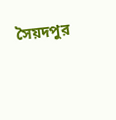সৈয়দপুর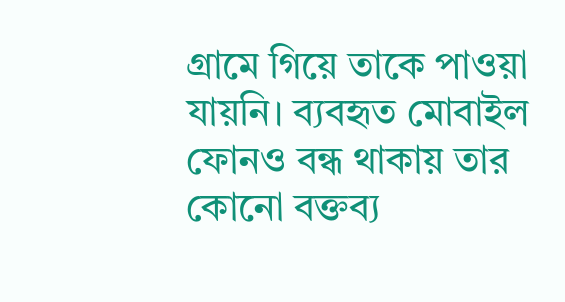গ্রামে গিয়ে তাকে পাওয়া যায়নি। ব্যবহৃত মোবাইল ফোনও বন্ধ থাকায় তার কোনো বক্তব্য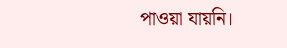পাওয়া যায়নি।